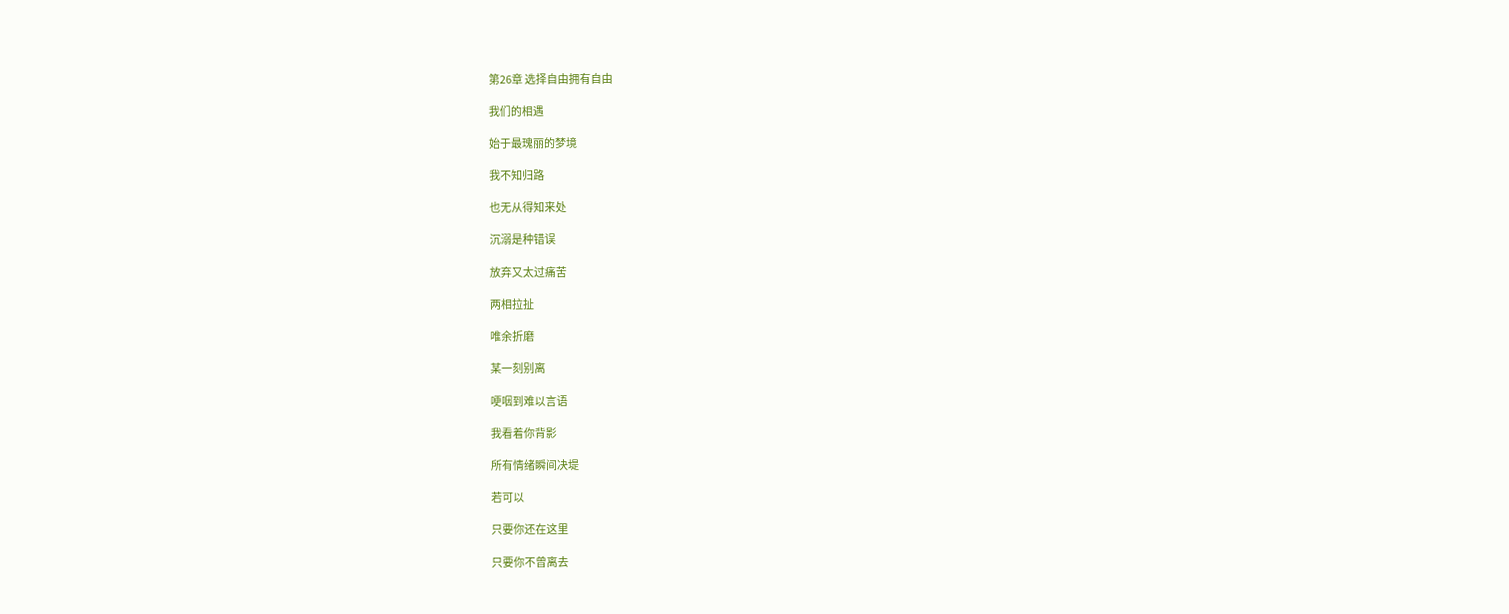第26章 选择自由拥有自由

我们的相遇

始于最瑰丽的梦境

我不知归路

也无从得知来处

沉溺是种错误

放弃又太过痛苦

两相拉扯

唯余折磨

某一刻别离

哽咽到难以言语

我看着你背影

所有情绪瞬间决堤

若可以

只要你还在这里

只要你不曾离去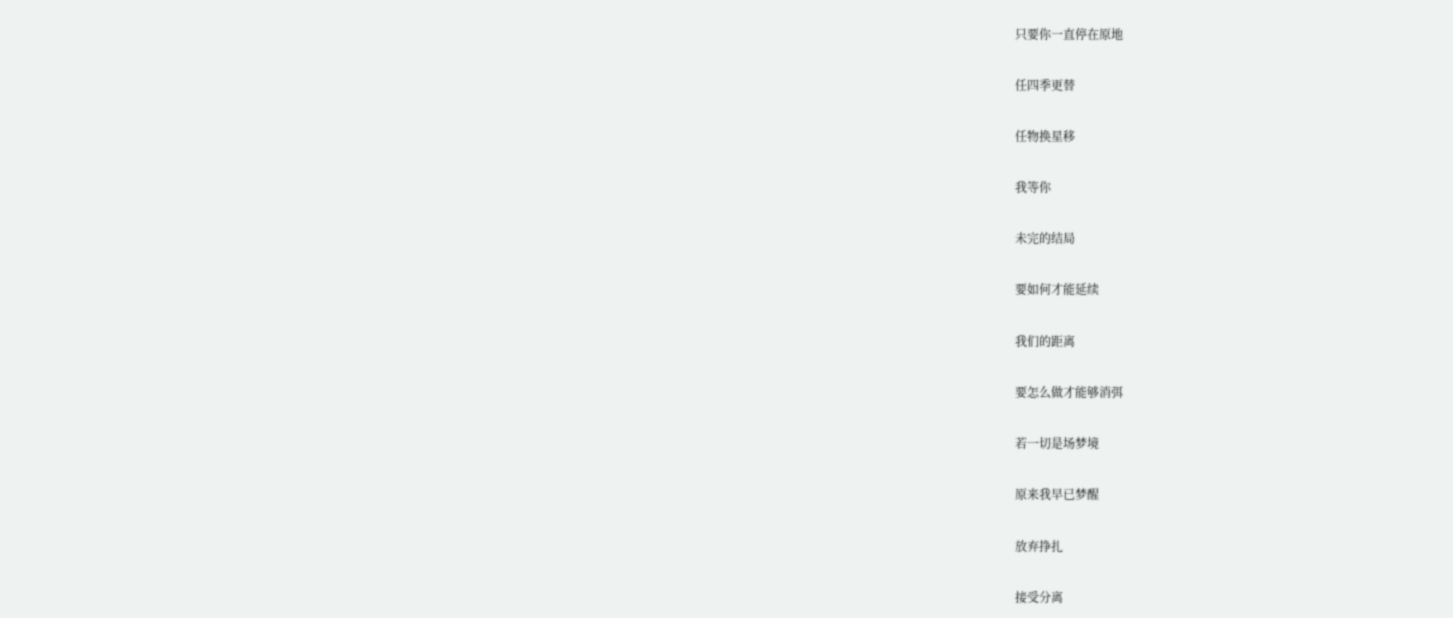只要你一直停在原地

任四季更替

任物换星移

我等你

未完的结局

要如何才能延续

我们的距离

要怎么做才能够消弭

若一切是场梦境

原来我早已梦醒

放弃挣扎

接受分离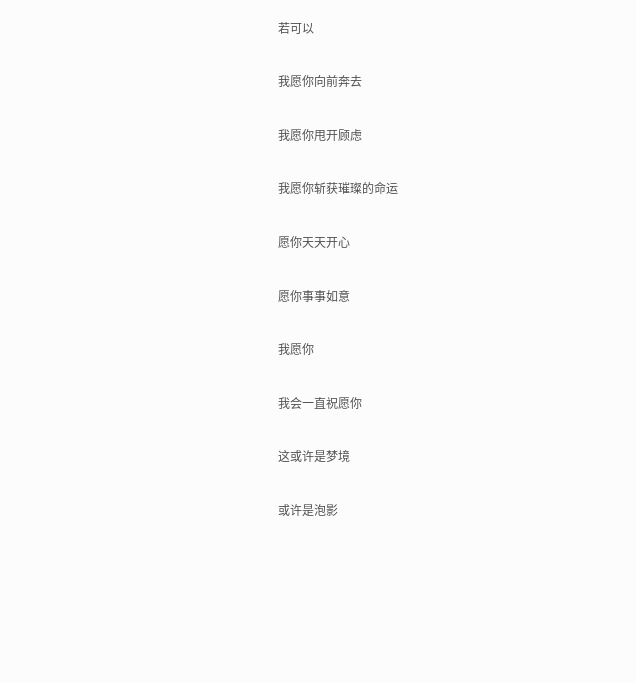若可以

我愿你向前奔去

我愿你甩开顾虑

我愿你斩获璀璨的命运

愿你天天开心

愿你事事如意

我愿你

我会一直祝愿你

这或许是梦境

或许是泡影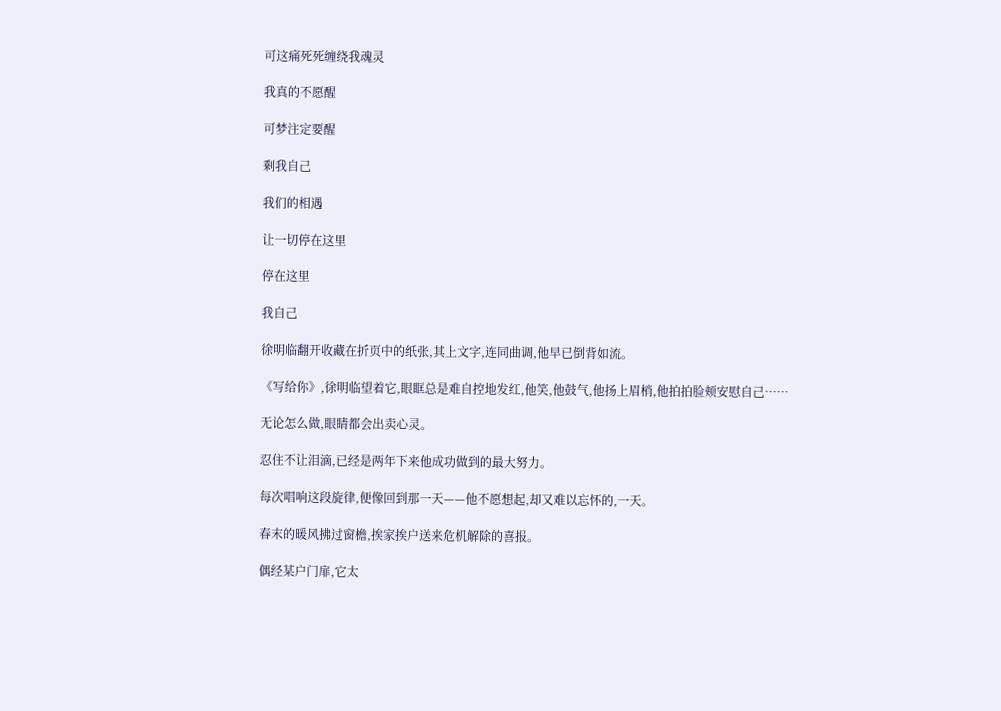可这痛死死缠绕我魂灵

我真的不愿醒

可梦注定要醒

剩我自己

我们的相遇

让一切停在这里

停在这里

我自己

徐明临翻开收藏在折页中的纸张,其上文字,连同曲调,他早已倒背如流。

《写给你》,徐明临望着它,眼眶总是难自控地发红,他笑,他鼓气,他扬上眉梢,他拍拍脸颊安慰自己……

无论怎么做,眼睛都会出卖心灵。

忍住不让泪滴,已经是两年下来他成功做到的最大努力。

每次唱响这段旋律,便像回到那一天——他不愿想起,却又难以忘怀的,一天。

春末的暖风拂过窗檐,挨家挨户送来危机解除的喜报。

偶经某户门扉,它太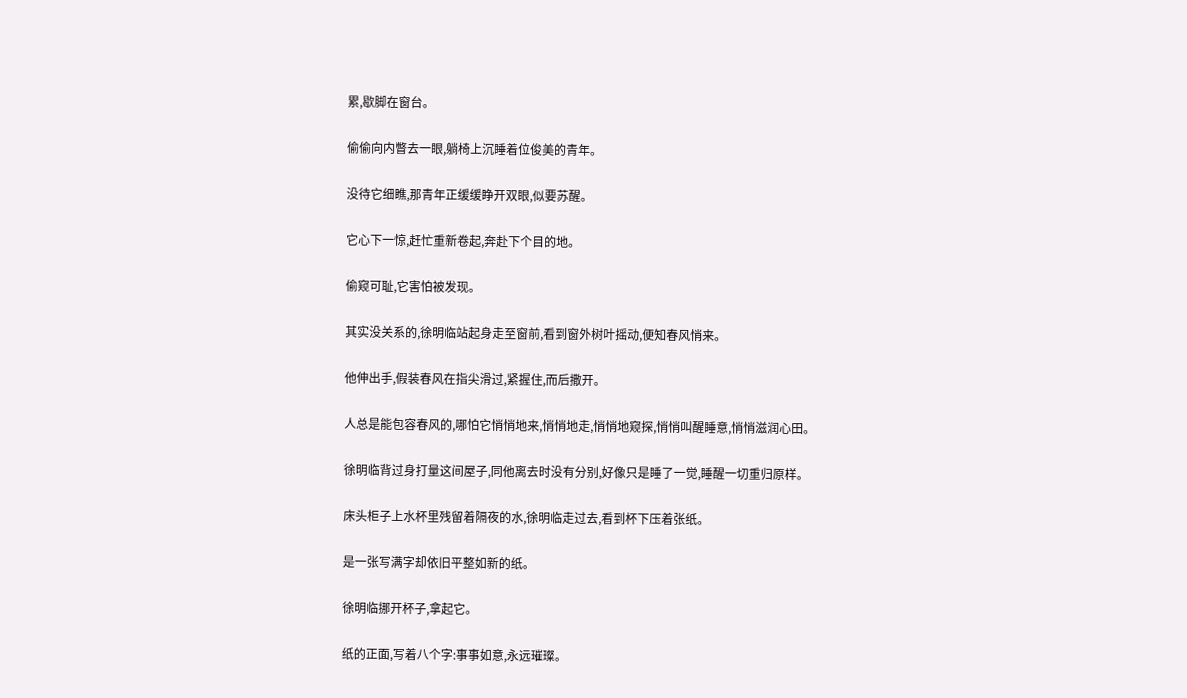累,歇脚在窗台。

偷偷向内瞥去一眼,躺椅上沉睡着位俊美的青年。

没待它细瞧,那青年正缓缓睁开双眼,似要苏醒。

它心下一惊,赶忙重新卷起,奔赴下个目的地。

偷窥可耻,它害怕被发现。

其实没关系的,徐明临站起身走至窗前,看到窗外树叶摇动,便知春风悄来。

他伸出手,假装春风在指尖滑过,紧握住,而后撒开。

人总是能包容春风的,哪怕它悄悄地来,悄悄地走,悄悄地窥探,悄悄叫醒睡意,悄悄滋润心田。

徐明临背过身打量这间屋子,同他离去时没有分别,好像只是睡了一觉,睡醒一切重归原样。

床头柜子上水杯里残留着隔夜的水,徐明临走过去,看到杯下压着张纸。

是一张写满字却依旧平整如新的纸。

徐明临挪开杯子,拿起它。

纸的正面,写着八个字:事事如意,永远璀璨。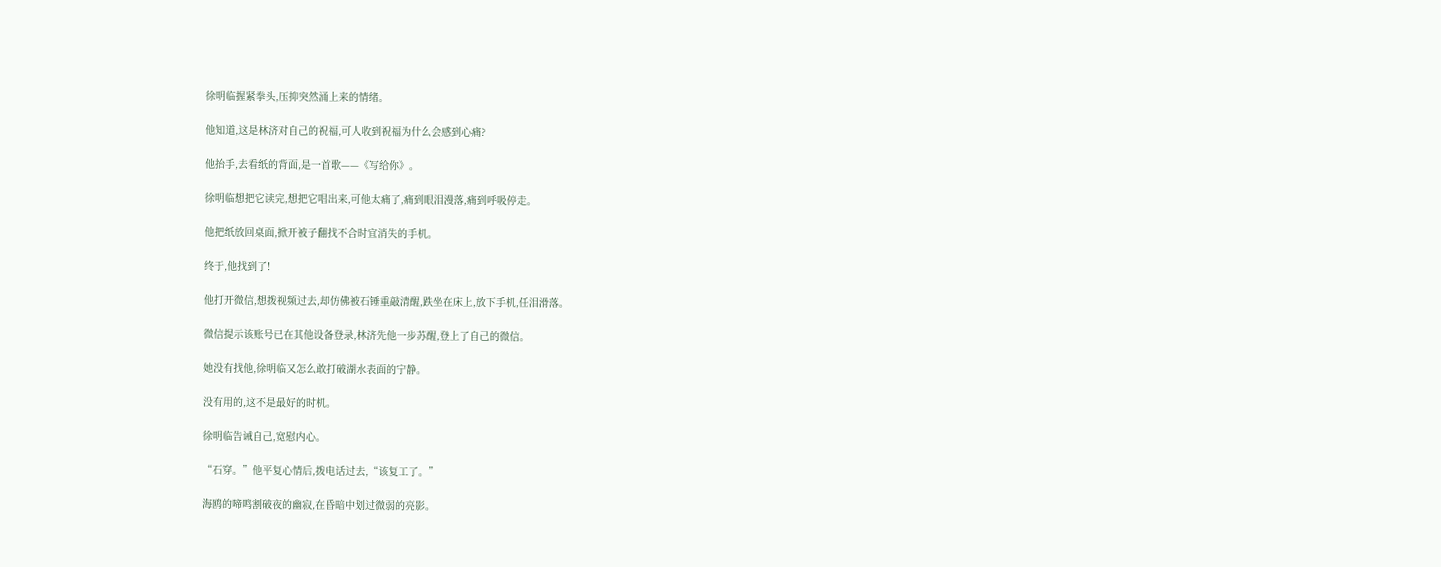徐明临握紧拳头,压抑突然涌上来的情绪。

他知道,这是林济对自己的祝福,可人收到祝福为什么会感到心痛?

他抬手,去看纸的背面,是一首歌——《写给你》。

徐明临想把它读完,想把它唱出来,可他太痛了,痛到眼泪漫落,痛到呼吸停走。

他把纸放回桌面,掀开被子翻找不合时宜消失的手机。

终于,他找到了!

他打开微信,想拨视频过去,却仿佛被石锤重敲清醒,跌坐在床上,放下手机,任泪滑落。

微信提示该账号已在其他设备登录,林济先他一步苏醒,登上了自己的微信。

她没有找他,徐明临又怎么敢打破湖水表面的宁静。

没有用的,这不是最好的时机。

徐明临告诫自己,宽慰内心。

“石穿。”他平复心情后,拨电话过去,“该复工了。”

海鸥的啼鸣割破夜的幽寂,在昏暗中划过微弱的亮影。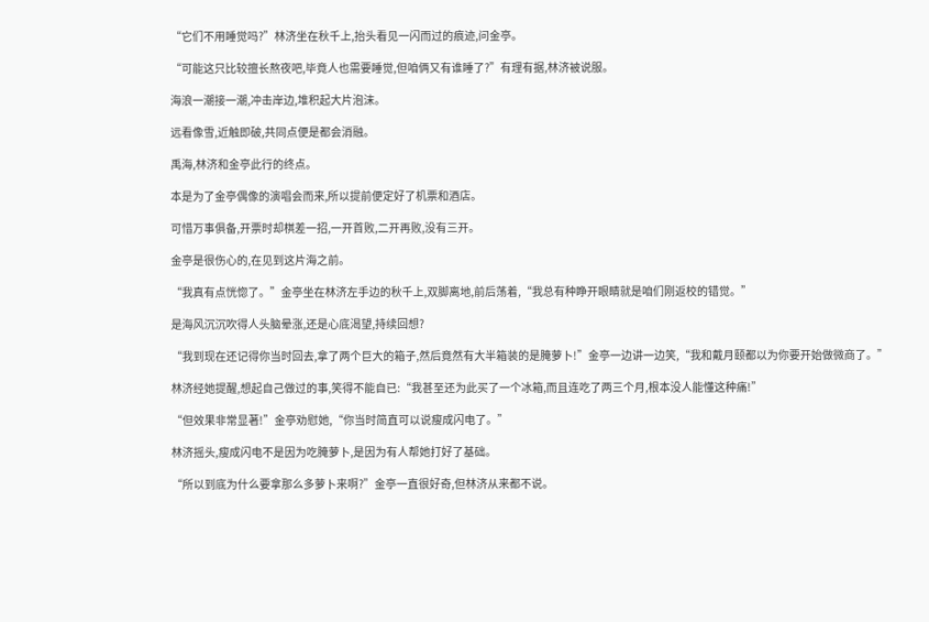“它们不用睡觉吗?”林济坐在秋千上,抬头看见一闪而过的痕迹,问金亭。

“可能这只比较擅长熬夜吧,毕竟人也需要睡觉,但咱俩又有谁睡了?”有理有据,林济被说服。

海浪一潮接一潮,冲击岸边,堆积起大片泡沫。

远看像雪,近触即破,共同点便是都会消融。

禹海,林济和金亭此行的终点。

本是为了金亭偶像的演唱会而来,所以提前便定好了机票和酒店。

可惜万事俱备,开票时却棋差一招,一开首败,二开再败,没有三开。

金亭是很伤心的,在见到这片海之前。

“我真有点恍惚了。”金亭坐在林济左手边的秋千上,双脚离地,前后荡着,“我总有种睁开眼睛就是咱们刚返校的错觉。”

是海风沉沉吹得人头脑晕涨,还是心底渴望,持续回想?

“我到现在还记得你当时回去,拿了两个巨大的箱子,然后竟然有大半箱装的是腌萝卜!”金亭一边讲一边笑,“我和戴月颐都以为你要开始做微商了。”

林济经她提醒,想起自己做过的事,笑得不能自已:“我甚至还为此买了一个冰箱,而且连吃了两三个月,根本没人能懂这种痛!”

“但效果非常显著!”金亭劝慰她,“你当时简直可以说瘦成闪电了。”

林济摇头,瘦成闪电不是因为吃腌萝卜,是因为有人帮她打好了基础。

“所以到底为什么要拿那么多萝卜来啊?”金亭一直很好奇,但林济从来都不说。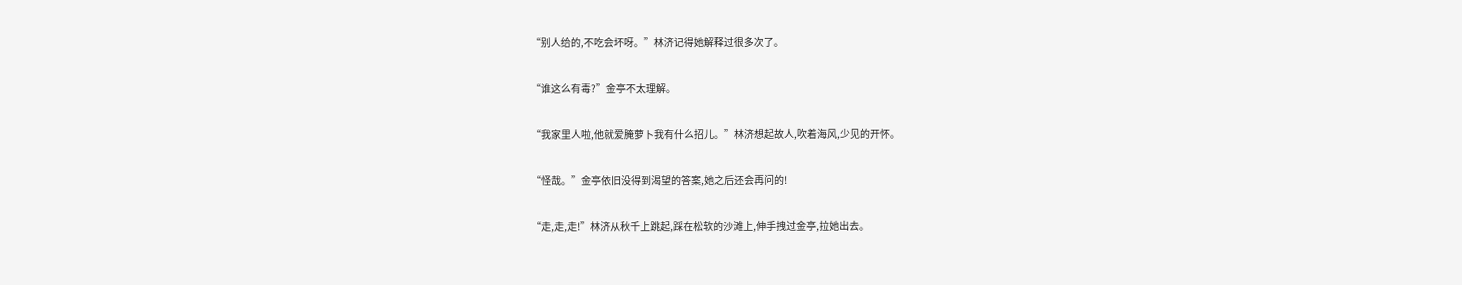“别人给的,不吃会坏呀。”林济记得她解释过很多次了。

“谁这么有毒?”金亭不太理解。

“我家里人啦,他就爱腌萝卜我有什么招儿。”林济想起故人,吹着海风,少见的开怀。

“怪哉。”金亭依旧没得到渴望的答案,她之后还会再问的!

“走,走,走!”林济从秋千上跳起,踩在松软的沙滩上,伸手拽过金亭,拉她出去。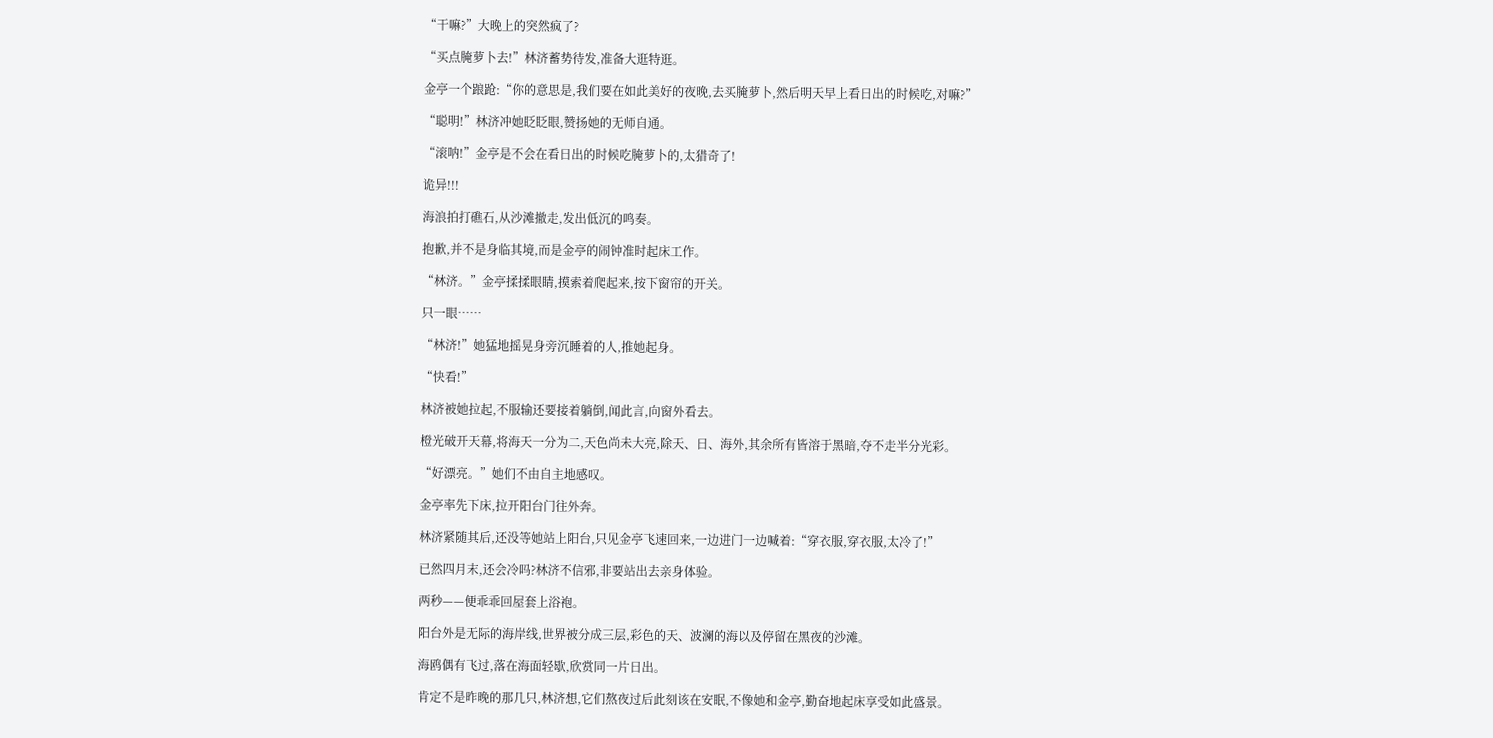“干嘛?”大晚上的突然疯了?

“买点腌萝卜去!”林济蓄势待发,准备大逛特逛。

金亭一个踉跄:“你的意思是,我们要在如此美好的夜晚,去买腌萝卜,然后明天早上看日出的时候吃,对嘛?”

“聪明!”林济冲她眨眨眼,赞扬她的无师自通。

“滚呐!”金亭是不会在看日出的时候吃腌萝卜的,太猎奇了!

诡异!!!

海浪拍打礁石,从沙滩撤走,发出低沉的鸣奏。

抱歉,并不是身临其境,而是金亭的闹钟准时起床工作。

“林济。”金亭揉揉眼睛,摸索着爬起来,按下窗帘的开关。

只一眼……

“林济!”她猛地摇晃身旁沉睡着的人,推她起身。

“快看!”

林济被她拉起,不服输还要接着躺倒,闻此言,向窗外看去。

橙光破开天幕,将海天一分为二,天色尚未大亮,除天、日、海外,其余所有皆溶于黑暗,夺不走半分光彩。

“好漂亮。”她们不由自主地感叹。

金亭率先下床,拉开阳台门往外奔。

林济紧随其后,还没等她站上阳台,只见金亭飞速回来,一边进门一边喊着:“穿衣服,穿衣服,太冷了!”

已然四月末,还会冷吗?林济不信邪,非要站出去亲身体验。

两秒——便乖乖回屋套上浴袍。

阳台外是无际的海岸线,世界被分成三层,彩色的天、波澜的海以及停留在黑夜的沙滩。

海鸥偶有飞过,落在海面轻歇,欣赏同一片日出。

肯定不是昨晚的那几只,林济想,它们熬夜过后此刻该在安眠,不像她和金亭,勤奋地起床享受如此盛景。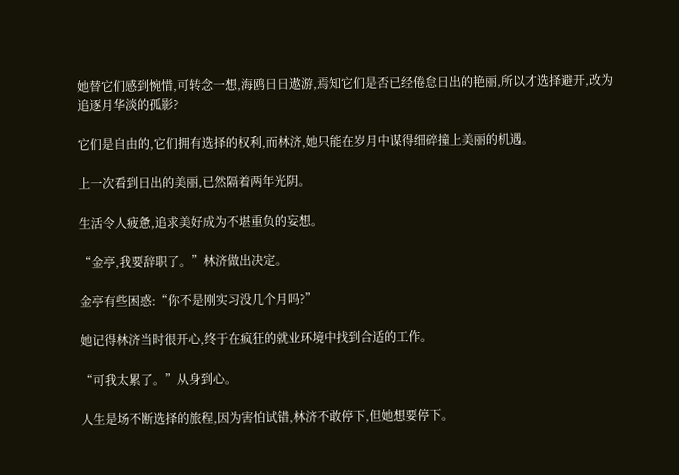她替它们感到惋惜,可转念一想,海鸥日日遨游,焉知它们是否已经倦怠日出的艳丽,所以才选择避开,改为追逐月华淡的孤影?

它们是自由的,它们拥有选择的权利,而林济,她只能在岁月中谋得细碎撞上美丽的机遇。

上一次看到日出的美丽,已然隔着两年光阴。

生活令人疲惫,追求美好成为不堪重负的妄想。

“金亭,我要辞职了。”林济做出决定。

金亭有些困惑:“你不是刚实习没几个月吗?”

她记得林济当时很开心,终于在疯狂的就业环境中找到合适的工作。

“可我太累了。”从身到心。

人生是场不断选择的旅程,因为害怕试错,林济不敢停下,但她想要停下。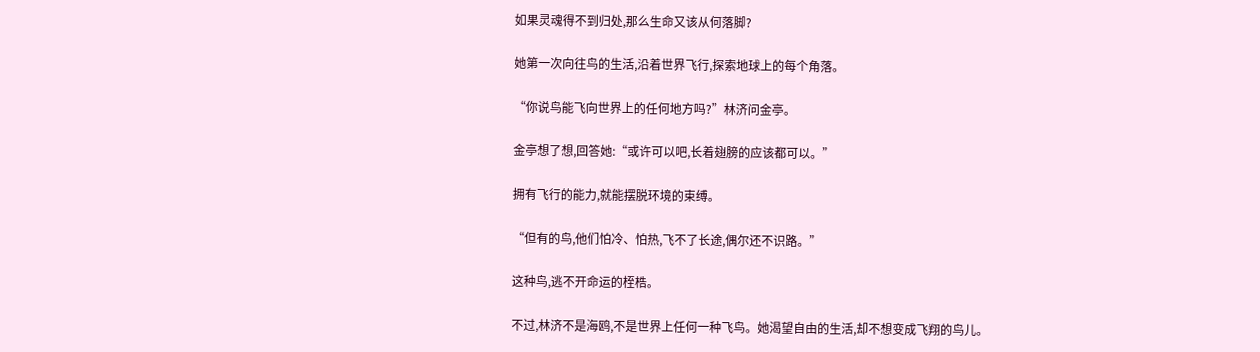如果灵魂得不到归处,那么生命又该从何落脚?

她第一次向往鸟的生活,沿着世界飞行,探索地球上的每个角落。

“你说鸟能飞向世界上的任何地方吗?”林济问金亭。

金亭想了想,回答她:“或许可以吧,长着翅膀的应该都可以。”

拥有飞行的能力,就能摆脱环境的束缚。

“但有的鸟,他们怕冷、怕热,飞不了长途,偶尔还不识路。”

这种鸟,逃不开命运的桎梏。

不过,林济不是海鸥,不是世界上任何一种飞鸟。她渴望自由的生活,却不想变成飞翔的鸟儿。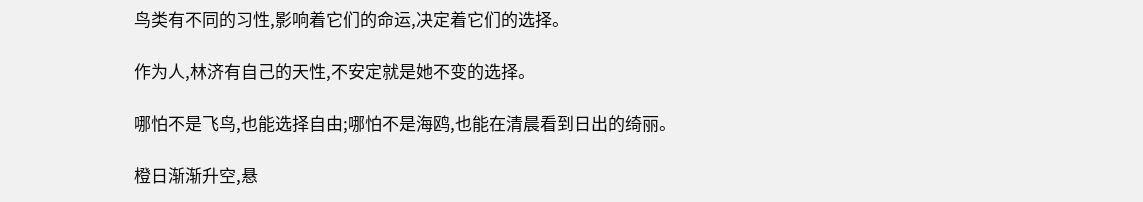鸟类有不同的习性,影响着它们的命运,决定着它们的选择。

作为人,林济有自己的天性,不安定就是她不变的选择。

哪怕不是飞鸟,也能选择自由;哪怕不是海鸥,也能在清晨看到日出的绮丽。

橙日渐渐升空,悬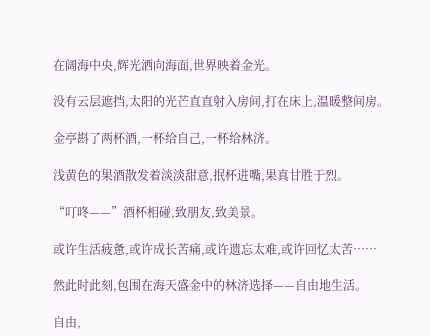在阔海中央,辉光洒向海面,世界映着金光。

没有云层遮挡,太阳的光芒直直射入房间,打在床上,温暖整间房。

金亭斟了两杯酒,一杯给自己,一杯给林济。

浅黄色的果酒散发着淡淡甜意,抿杯进嘴,果真甘胜于烈。

“叮咚——”酒杯相碰,致朋友,致美景。

或许生活疲惫,或许成长苦痛,或许遗忘太难,或许回忆太苦……

然此时此刻,包围在海天盛金中的林济选择——自由地生活。

自由,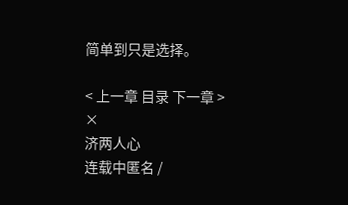简单到只是选择。

< 上一章 目录 下一章 >
×
济两人心
连载中匿名 /